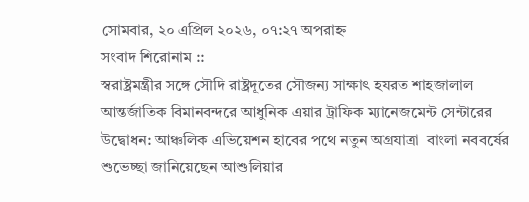সোমবার, ২০ এপ্রিল ২০২৬, ০৭:২৭ অপরাহ্ন
সংবাদ শিরোনাম ::
স্বরাষ্ট্রমন্ত্রীর সঙ্গে সৌদি রাষ্ট্রদূতের সৌজন্য সাক্ষাৎ হযরত শাহজালাল আন্তর্জাতিক বিমানবন্দরে আধুনিক এয়ার ট্রাফিক ম্যানেজমেন্ট সেন্টারের উদ্বোধন: আঞ্চলিক এভিয়েশন হাবের পথে নতুন অগ্রযাত্রা  বাংলা নববর্ষের শুভেচ্ছা জানিয়েছেন আশুলিয়ার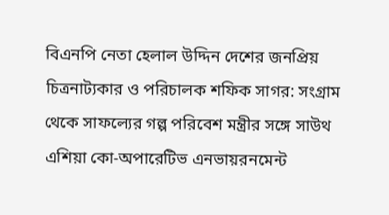বিএনপি নেতা হেলাল উদ্দিন দেশের জনপ্রিয় চিত্রনাট্যকার ও পরিচালক শফিক সাগর: সংগ্রাম থেকে সাফল্যের গল্প পরিবেশ মন্ত্রীর সঙ্গে সাউথ এশিয়া কো-অপারেটিভ এনভায়রনমেন্ট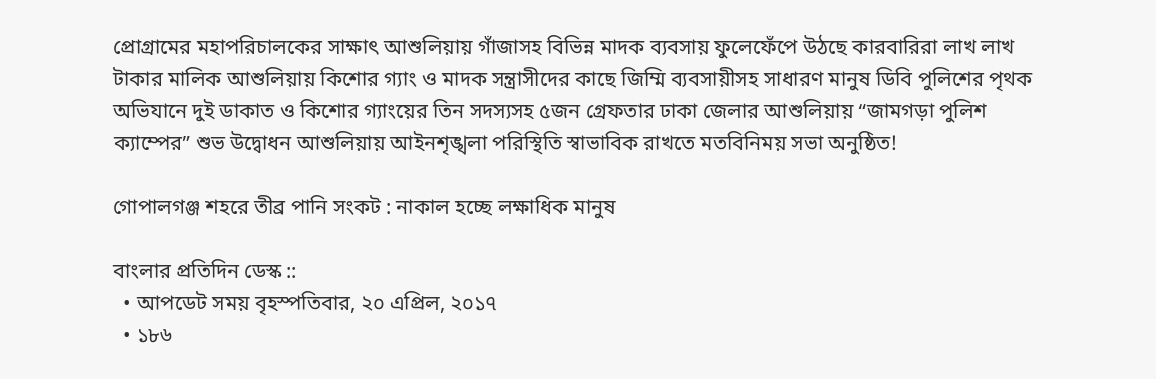প্রোগ্রামের মহাপরিচালকের সাক্ষাৎ আশুলিয়ায় গাঁজাসহ বিভিন্ন মাদক ব্যবসায় ফুলেফেঁপে উঠছে কারবারিরা লাখ লাখ টাকার মালিক আশুলিয়ায় কিশোর গ্যাং ও মাদক সন্ত্রাসীদের কাছে জিম্মি ব্যবসায়ীসহ সাধারণ মানুষ ডিবি পুলিশের পৃথক অভিযানে দুই ডাকাত ও কিশোর গ্যাংয়ের তিন সদস্যসহ ৫জন গ্রেফতার ঢাকা জেলার আশুলিয়ায় “জামগড়া পুলিশ ক্যাম্পের” শুভ উদ্বোধন আশুলিয়ায় আইনশৃঙ্খলা পরিস্থিতি স্বাভাবিক রাখতে মতবিনিময় সভা অনুষ্ঠিত!

গোপালগঞ্জ শহরে তীব্র পানি সংকট : নাকাল হচ্ছে লক্ষাধিক মানুষ

বাংলার প্রতিদিন ডেস্ক ::
  • আপডেট সময় বৃহস্পতিবার, ২০ এপ্রিল, ২০১৭
  • ১৮৬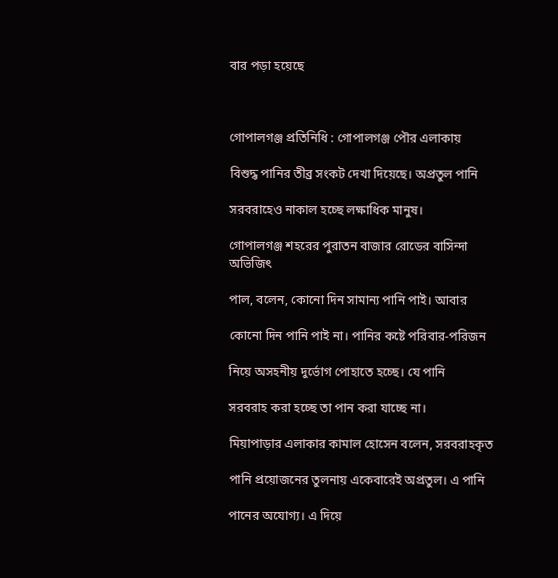বার পড়া হয়েছে



গোপালগঞ্জ প্রতিনিধি : গোপালগঞ্জ পৌর এলাকায়

বিশুদ্ধ পানির তীব্র সংকট দেখা দিয়েছে। অপ্রতুল পানি

সরবরাহেও নাকাল হচ্ছে লক্ষাধিক মানুষ।

গোপালগঞ্জ শহরের পুরাতন বাজার রোডের বাসিন্দা অভিজিৎ

পাল, বলেন, কোনো দিন সামান্য পানি পাই। আবার

কোনো দিন পানি পাই না। পানির কষ্টে পরিবার-পরিজন

নিয়ে অসহনীয় দুর্ভোগ পোহাতে হচ্ছে। যে পানি

সরবরাহ করা হচ্ছে তা পান করা যাচ্ছে না।

মিয়াপাড়ার এলাকার কামাল হোসেন বলেন, সরবরাহকৃত

পানি প্রয়োজনের তুলনায় একেবারেই অপ্রতুল। এ পানি

পানের অযোগ্য। এ দিয়ে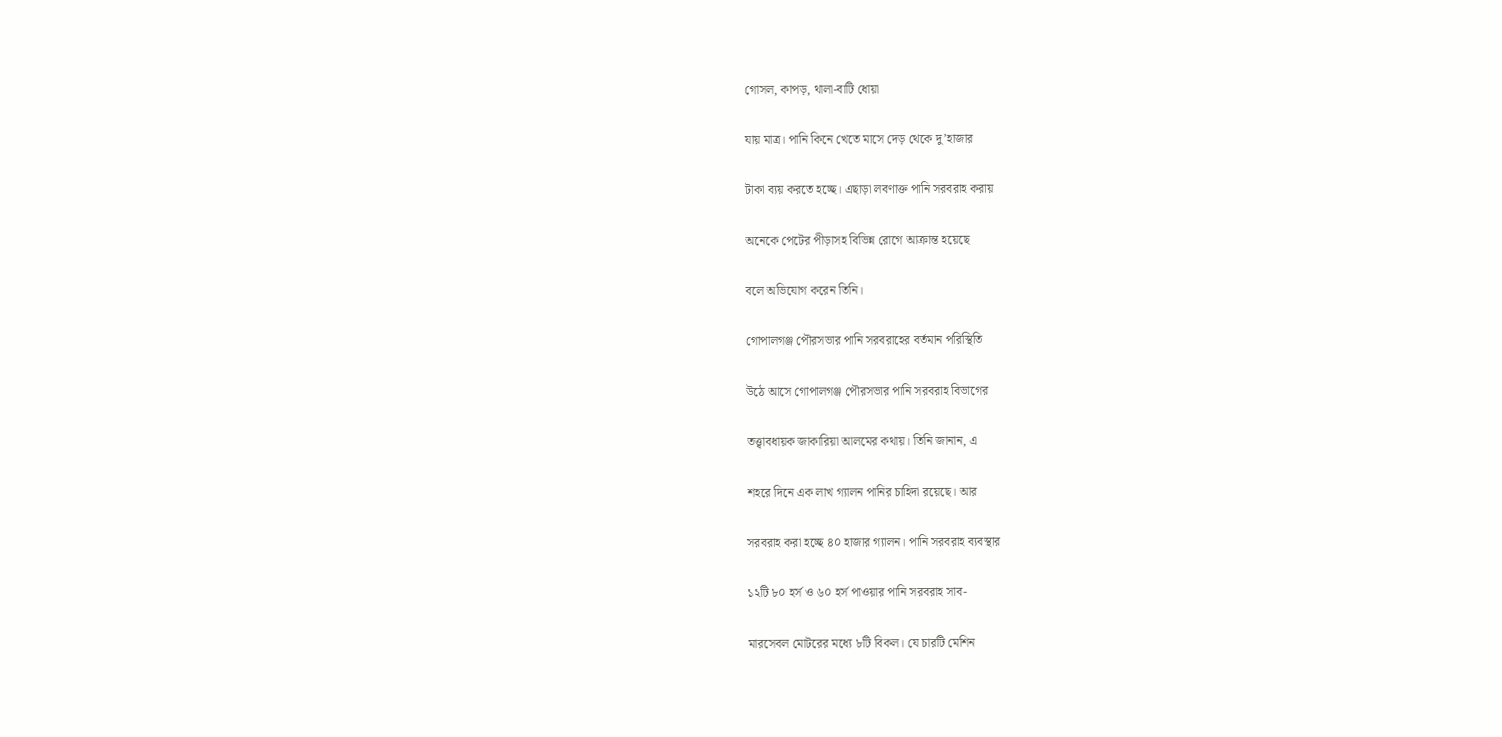গোসল, কাপড়, থালা-বাটি ধোয়া

যায় মাত্র। পানি কিনে খেতে মাসে দেড় থেকে দু’হাজার

টাকা ব্যয় করতে হচ্ছে। এছাড়া লবণাক্ত পানি সরবরাহ করায়

অনেকে পেটের পীড়াসহ বিভিন্ন রোগে আক্রান্ত হয়েছে

বলে অভিযোগ করেন তিনি।

গোপালগঞ্জ পৌরসভার পানি সরবরাহের বর্তমান পরিস্থিতি

উঠে আসে গোপালগঞ্জ পৌরসভার পানি সরবরাহ বিভাগের

তত্ত্বাবধায়ক জাকারিয়া আলমের কথায়। তিনি জানান, এ

শহরে দিনে এক লাখ গ্যালন পানির চাহিদা রয়েছে। আর

সরবরাহ করা হচ্ছে ৪০ হাজার গ্যালন। পানি সরবরাহ ব্যবস্থার

১২টি ৮০ হর্স ও ৬০ হর্স পাওয়ার পানি সরবরাহ সাব-

মারসেবল মোটরের মধ্যে ৮টি বিকল। যে চারটি মেশিন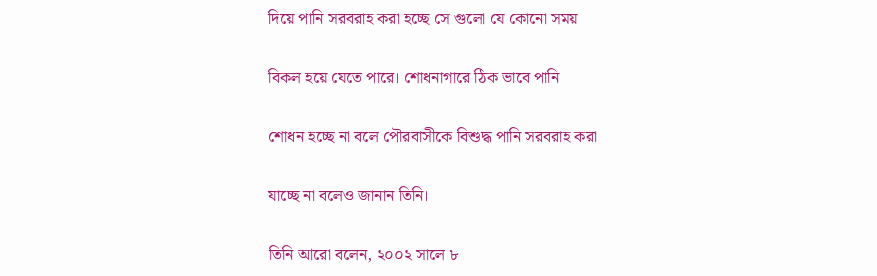দিয়ে পানি সরবরাহ করা হচ্ছে সে গুলো যে কোনো সময়

বিকল হয়ে যেতে পারে। শোধনাগারে ঠিক ভাবে পানি

শোধন হচ্ছে না বলে পৌরবাসীকে বিশুদ্ধ পানি সরবরাহ করা

যাচ্ছে না বলেও জানান তিনি।

তিনি আরো বলেন, ২০০২ সালে ৮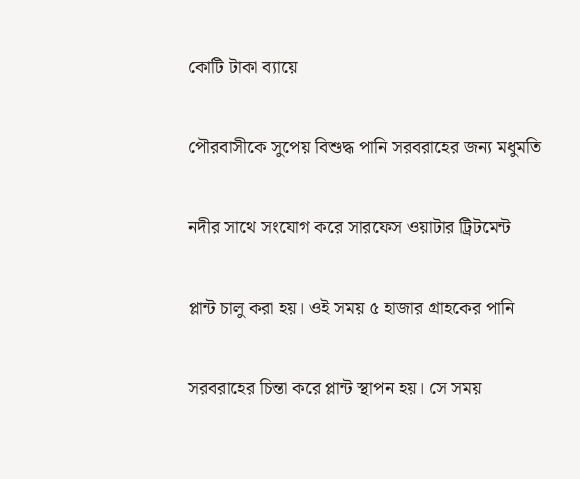কোটি টাকা ব্যায়ে

পৌরবাসীকে সুপেয় বিশুদ্ধ পানি সরবরাহের জন্য মধুমতি

নদীর সাথে সংযোগ করে সারফেস ওয়াটার ট্রিটমেন্ট

প্লান্ট চালু করা হয়। ওই সময় ৫ হাজার গ্রাহকের পানি

সরবরাহের চিন্তা করে প্লান্ট স্থাপন হয়। সে সময়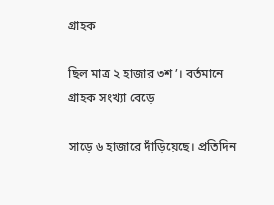গ্রাহক

ছিল মাত্র ২ হাজার ৩শ’। বর্তমানে গ্রাহক সংখ্যা বেড়ে

সাড়ে ৬ হাজারে দাঁড়িয়েছে। প্রতিদিন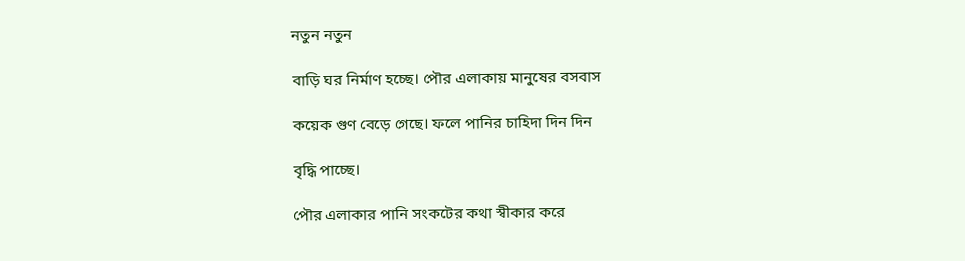নতুন নতুন

বাড়ি ঘর নির্মাণ হচ্ছে। পৌর এলাকায় মানুষের বসবাস

কয়েক গুণ বেড়ে গেছে। ফলে পানির চাহিদা দিন দিন

বৃদ্ধি পাচ্ছে।

পৌর এলাকার পানি সংকটের কথা স্বীকার করে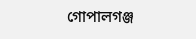গোপালগঞ্জ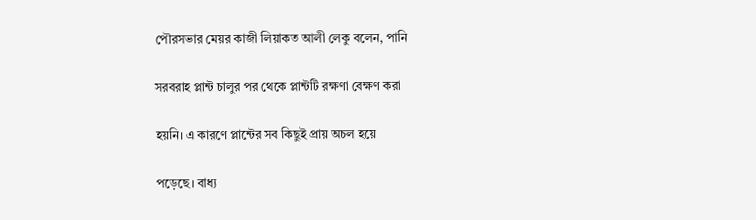পৌরসভার মেয়র কাজী লিয়াকত আলী লেকু বলেন, পানি

সরবরাহ প্লান্ট চালুর পর থেকে প্লান্টটি রক্ষণা বেক্ষণ করা

হয়নি। এ কারণে প্লান্টের সব কিছুই প্রায় অচল হয়ে

পড়েছে। বাধ্য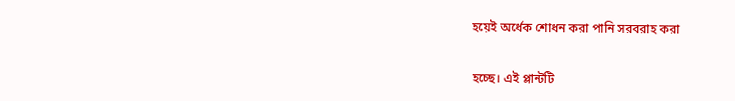হয়েই অর্ধেক শোধন করা পানি সরবরাহ করা

হচ্ছে। এই প্লান্টটি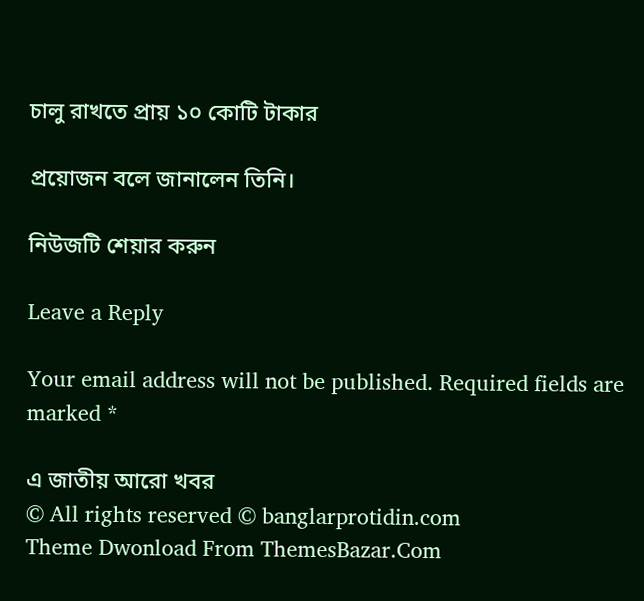চালু রাখতে প্রায় ১০ কোটি টাকার

প্রয়োজন বলে জানালেন তিনি।

নিউজটি শেয়ার করুন

Leave a Reply

Your email address will not be published. Required fields are marked *

এ জাতীয় আরো খবর
© All rights reserved © banglarprotidin.com
Theme Dwonload From ThemesBazar.Com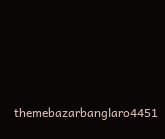themebazarbanglaro4451